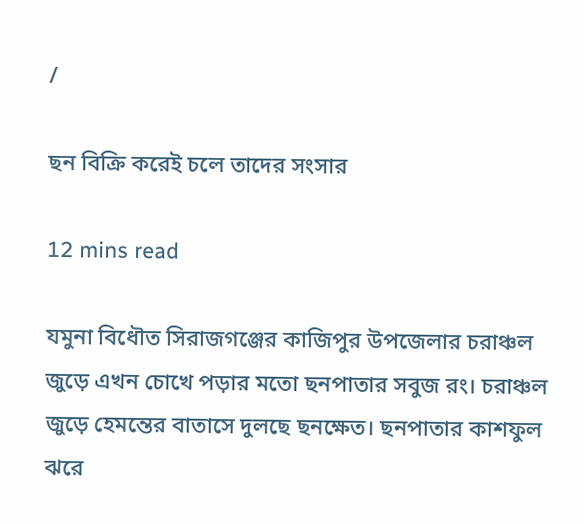/

ছন বিক্রি করেই চলে তাদের সংসার

12 mins read

যমুনা বিধৌত সিরাজগঞ্জের কাজিপুর উপজেলার চরাঞ্চল জুড়ে এখন চোখে পড়ার মতো ছনপাতার সবুজ রং। চরাঞ্চল জুড়ে হেমন্তের বাতাসে দুলছে ছনক্ষেত। ছনপাতার কাশফুল ঝরে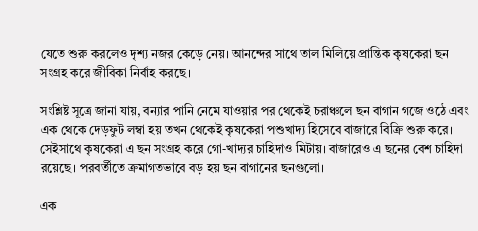যেতে শুরু করলেও দৃশ্য নজর কেড়ে নেয়। আনন্দের সাথে তাল মিলিয়ে প্রান্তিক কৃষকেরা ছন সংগ্রহ করে জীবিকা নির্বাহ করছে।

সংশ্লিষ্ট সূত্রে জানা যায়, বন্যার পানি নেমে যাওয়ার পর থেকেই চরাঞ্চলে ছন বাগান গজে ওঠে এবং এক থেকে দেড়ফুট লম্বা হয় তখন থেকেই কৃষকেরা পশুখাদ্য হিসেবে বাজারে বিক্রি শুরু করে। সেইসাথে কৃষকেরা এ ছন সংগ্রহ করে গো-খাদ্যর চাহিদাও মিটায়। বাজারেও এ ছনের বেশ চাহিদা রয়েছে। পরবর্তীতে ক্রমাগতভাবে বড় হয় ছন বাগানের ছনগুলো।

এক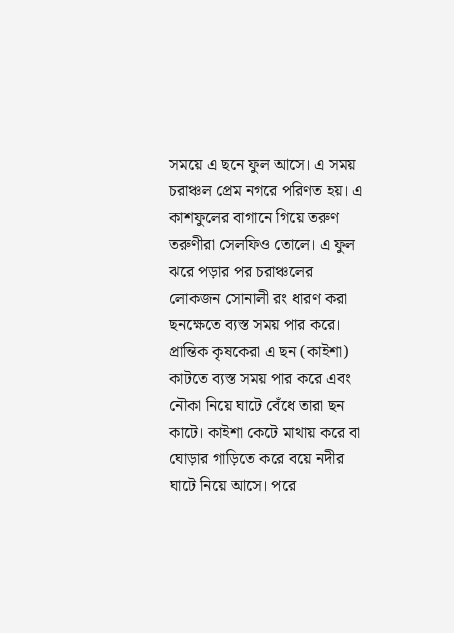সময়ে এ ছনে ফুল আসে। এ সময় চরাঞ্চল প্রেম নগরে পরিণত হয়। এ কাশফুলের বাগানে গিয়ে তরুণ তরুণীরা সেলফিও তোলে। এ ফুল ঝরে পড়ার পর চরাঞ্চলের লোকজন সোনালী রং ধারণ করা ছনক্ষেতে ব্যস্ত সময় পার করে। প্রান্তিক কৃষকেরা এ ছন (কাইশা) কাটতে ব্যস্ত সময় পার করে এবং নৌকা নিয়ে ঘাটে বেঁধে তারা ছন কাটে। কাইশা কেটে মাথায় করে বা ঘোড়ার গাড়িতে করে বয়ে নদীর ঘাটে নিয়ে আসে। পরে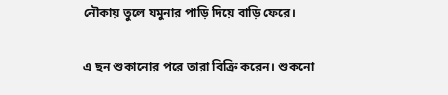নৌকায় তুলে যমুনার পাড়ি দিয়ে বাড়ি ফেরে।

এ ছন শুকানোর পরে তারা বিক্রি করেন। শুকনো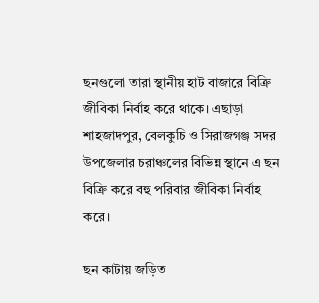ছনগুলো তারা স্থানীয় হাট বাজারে বিক্রি জীবিকা নির্বাহ করে থাকে। এছাড়া শাহজাদপুর, বেলকুচি ও সিরাজগঞ্জ সদর উপজেলার চরাঞ্চলের বিভিন্ন স্থানে এ ছন বিক্রি করে বহু পরিবার জীবিকা নির্বাহ করে।

ছন কাটায় জড়িত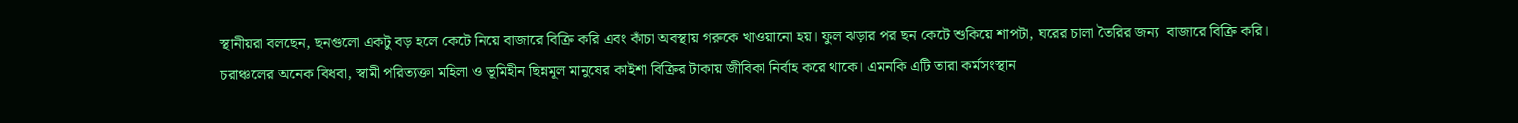স্থানীয়রা বলছেন, ছনগুলো একটু বড় হলে কেটে নিয়ে বাজারে বিক্রি করি এবং কাঁচা অবস্থায় গরুকে খাওয়ানো হয়। ফুল ঝড়ার পর ছন কেটে শুকিয়ে শাপটা, ঘরের চালা তৈরির জন্য  বাজারে বিক্রি করি। চরাঞ্চলের অনেক বিধবা, স্বামী পরিত্যক্তা মহিলা ও ভূমিহীন ছিন্নমূল মানুষের কাইশা বিক্রির টাকায় জীবিকা নির্বাহ করে থাকে। এমনকি এটি তারা কর্মসংস্থান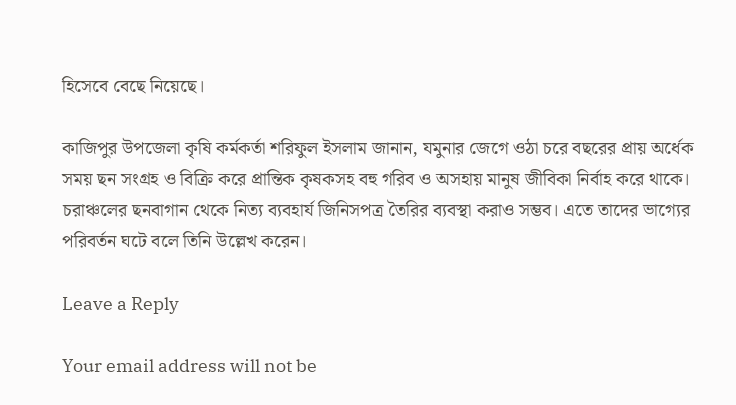হিসেবে বেছে নিয়েছে।

কাজিপুর উপজেলা কৃষি কর্মকর্তা শরিফুল ইসলাম জানান, যমুনার জেগে ওঠা চরে বছরের প্রায় অর্ধেক সময় ছন সংগ্রহ ও বিক্রি করে প্রান্তিক কৃষকসহ বহু গরিব ও অসহায় মানুষ জীবিকা নির্বাহ করে থাকে। চরাঞ্চলের ছনবাগান থেকে নিত্য ব্যবহার্য জিনিসপত্র তৈরির ব্যবস্থা করাও সম্ভব। এতে তাদের ভাগ্যের পরিবর্তন ঘটে বলে তিনি উল্লেখ করেন।

Leave a Reply

Your email address will not be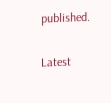published.

Latest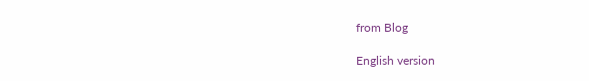from Blog

English version